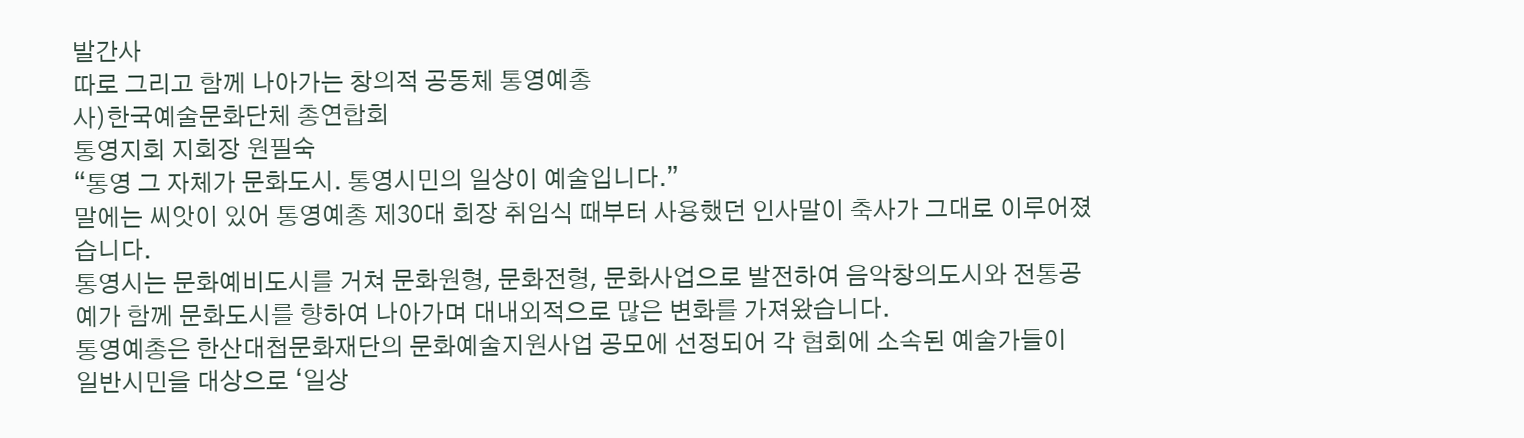발간사
따로 그리고 함께 나아가는 창의적 공동체 통영예총
사)한국예술문화단체 총연합회
통영지회 지회장 원필숙
“통영 그 자체가 문화도시. 통영시민의 일상이 예술입니다.”
말에는 씨앗이 있어 통영예총 제30대 회장 취임식 때부터 사용했던 인사말이 축사가 그대로 이루어졌습니다.
통영시는 문화예비도시를 거쳐 문화원형, 문화전형, 문화사업으로 발전하여 음악창의도시와 전통공예가 함께 문화도시를 향하여 나아가며 대내외적으로 많은 변화를 가져왔습니다.
통영예총은 한산대첩문화재단의 문화예술지원사업 공모에 선정되어 각 협회에 소속된 예술가들이 일반시민을 대상으로 ‘일상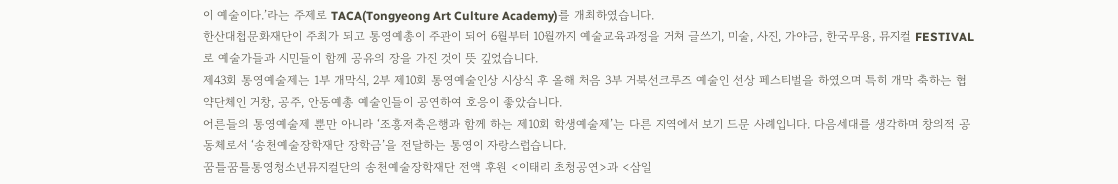이 예술이다.’라는 주제로 TACA(Tongyeong Art Culture Academy)를 개최하였습니다.
한산대첩문화재단이 주최가 되고 통영예총이 주관이 되어 6월부터 10월까지 예술교육과정을 거쳐 글쓰기, 미술, 사진, 가야금, 한국무용, 뮤지컬 FESTIVAL로 예술가들과 시민들이 함께 공유의 장을 가진 것이 뜻 깊었습니다.
제43회 통영예술제는 1부 개막식, 2부 제10회 통영예술인상 시상식 후 올해 처음 3부 거북선크루즈 예술인 선상 페스티벌을 하였으며 특히 개막 축하는 협약단체인 거창, 공주, 안동예총 예술인들이 공연하여 호응이 좋았습니다.
어른들의 통영예술제 뿐만 아니라 ‘조흥저축은행과 함께 하는 제10회 학생예술제’는 다른 지역에서 보기 드문 사례입니다. 다음세대를 생각하며 창의적 공동체로서 ‘송천예술장학재단 장학금’을 전달하는 통영이 자랑스럽습니다.
꿈틀꿈틀통영청소년뮤지컬단의 송천예술장학재단 전액 후원 <이태리 초청공연>과 <삼일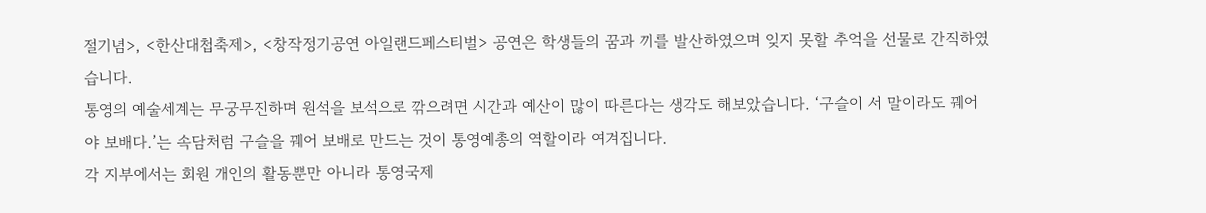절기념>, <한산대첩축제>, <창작정기공연 아일랜드페스티벌> 공연은 학생들의 꿈과 끼를 발산하였으며 잊지 못할 추억을 선물로 간직하였습니다.
통영의 예술세계는 무궁무진하며 원석을 보석으로 깎으려면 시간과 예산이 많이 따른다는 생각도 해보았습니다. ‘구슬이 서 말이라도 꿰어야 보배다.’는 속담처럼 구슬을 꿰어 보배로 만드는 것이 통영예총의 역할이라 여겨집니다.
각 지부에서는 회원 개인의 활동뿐만 아니라 통영국제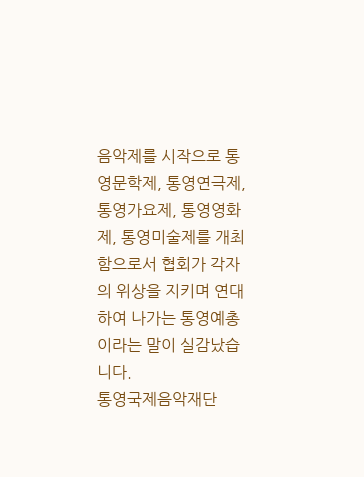음악제를 시작으로 통영문학제, 통영연극제, 통영가요제, 통영영화제, 통영미술제를 개최함으로서 협회가 각자의 위상을 지키며 연대하여 나가는 통영예총이라는 말이 실감났습니다.
통영국제음악재단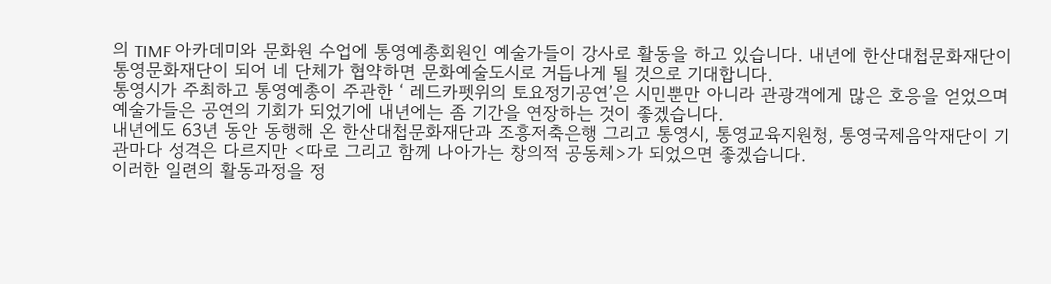의 TIMF 아카데미와 문화원 수업에 통영예총회원인 예술가들이 강사로 활동을 하고 있습니다. 내년에 한산대첩문화재단이 통영문화재단이 되어 네 단체가 협약하면 문화예술도시로 거듭나게 될 것으로 기대합니다.
통영시가 주최하고 통영예총이 주관한 ‘ 레드카펫위의 토요정기공연’은 시민뿐만 아니라 관광객에게 많은 호응을 얻었으며 예술가들은 공연의 기회가 되었기에 내년에는 좀 기간을 연장하는 것이 좋겠습니다.
내년에도 63년 동안 동행해 온 한산대첩문화재단과 조흥저축은행 그리고 통영시, 통영교육지원청, 통영국제음악재단이 기관마다 성격은 다르지만 <따로 그리고 함께 나아가는 창의적 공동체>가 되었으면 좋겠습니다.
이러한 일련의 활동과정을 정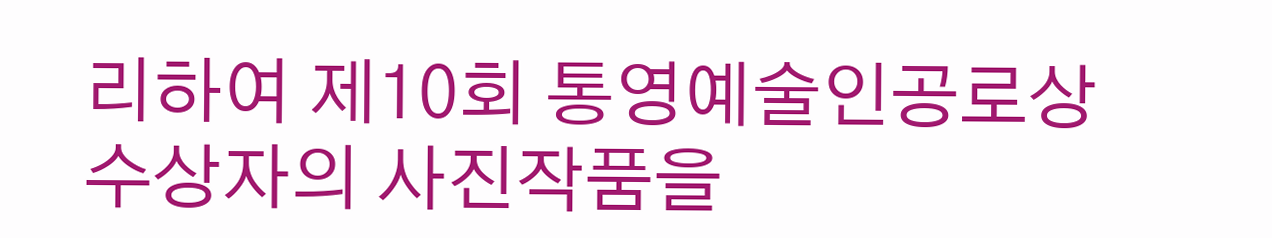리하여 제10회 통영예술인공로상 수상자의 사진작품을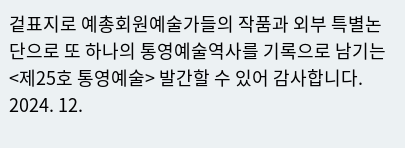겉표지로 예총회원예술가들의 작품과 외부 특별논단으로 또 하나의 통영예술역사를 기록으로 남기는 <제25호 통영예술> 발간할 수 있어 감사합니다.
2024. 12.